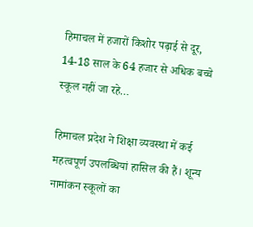हिमाचल में हजारों किशोर पढ़ाई से दूर, 14-18 साल के 64 हजार से अधिक बच्चे स्कूल नहीं जा रहे…

हिमाचल प्रदेश ने शिक्षा व्यवस्था में कई महत्वपूर्ण उपलब्धियां हासिल की हैं। शून्य नामांकन स्कूलों का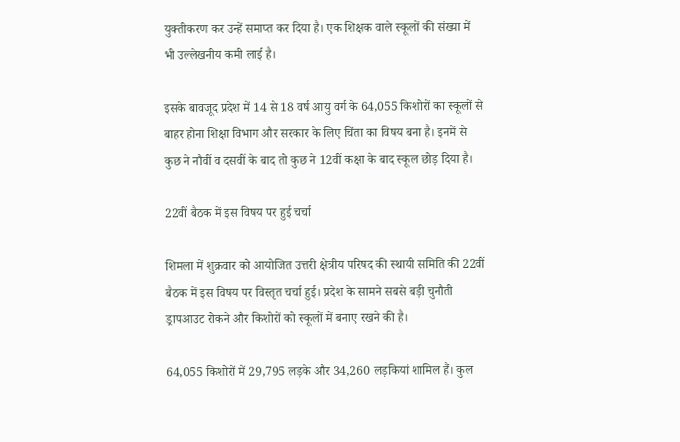युक्तीकरण कर उन्हें समाप्त कर दिया है। एक शिक्षक वाले स्कूलों की संख्या में भी उल्लेखनीय कमी लाई है।

इसके बावजूद प्रदेश में 14 से 18 वर्ष आयु वर्ग के 64,055 किशोरों का स्कूलों से बाहर होना शिक्षा विभाग और सरकार के लिए चिंता का विषय बना है। इनमें से कुछ ने नौवीं व दसवीं के बाद तो कुछ ने 12वीं कक्षा के बाद स्कूल छोड़ दिया है।

22वीं बैठक में इस विषय पर हुई चर्चा

शिमला में शुक्रवार को आयोजित उत्तरी क्षेत्रीय परिषद की स्थायी समिति की 22वीं बैठक में इस विषय पर विस्तृत चर्चा हुई। प्रदेश के सामने सबसे बड़ी चुनौती ड्रापआउट रोकने और किशोरों को स्कूलों में बनाए रखने की है।

64,055 किशोरों में 29,795 लड़के और 34,260 लड़कियां शामिल हैं। कुल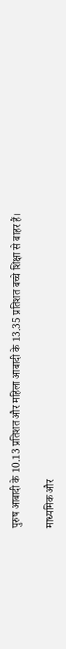पुरुष आबादी के 10.13 प्रतिशत और महिला आबादी के 13.35 प्रतिशत बच्चे शिक्षा से बाहर हैं।

माध्यमिक और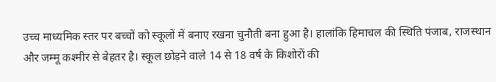उच्च माध्यमिक स्तर पर बच्चों को स्कूलों में बनाए रखना चुनौती बना हुआ है। हालांकि हिमाचल की स्थिति पंजाब, राजस्थान और जम्मू कश्मीर से बेहतर है। स्कूल छोड़ने वाले 14 से 18 वर्ष के किशोरों की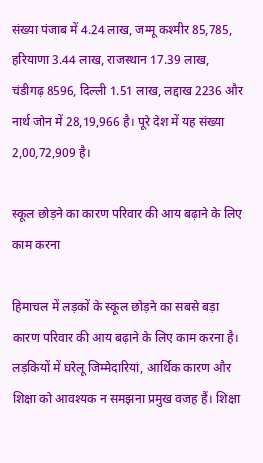संख्या पंजाब में 4.24 लाख, जम्मू कश्मीर 85,785, हरियाणा 3.44 लाख, राजस्थान 17.39 लाख, चंडीगढ़ 8596, दिल्ली 1.51 लाख, लद्दाख 2236 और नार्थ जोन में 28,19,966 है। पूरे देश में यह संख्या 2,00,72,909 है।

स्कूल छोड़ने का कारण परिवार की आय बढ़ाने के लिए काम करना

हिमाचल में लड़कों के स्कूल छोड़ने का सबसे बड़ा कारण परिवार की आय बढ़ाने के लिए काम करना है। लड़कियों में घरेलू जिम्मेदारियां, आर्थिक कारण और शिक्षा को आवश्यक न समझना प्रमुख वजह हैं। शिक्षा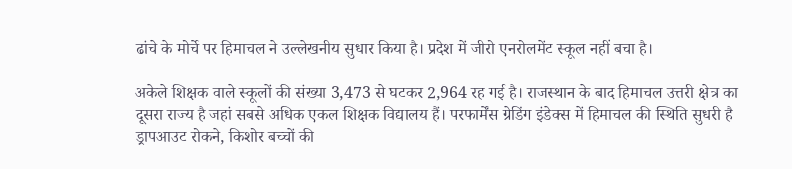ढांचे के मोर्चे पर हिमाचल ने उल्लेखनीय सुधार किया है। प्रदेश में जीरो एनरोलमेंट स्कूल नहीं बचा है।

अकेले शिक्षक वाले स्कूलों की संख्या 3,473 से घटकर 2,964 रह गई है। राजस्थान के बाद हिमाचल उत्तरी क्षेत्र का दूसरा राज्य है जहां सबसे अधिक एकल शिक्षक विद्यालय हैं। परफार्मेंस ग्रेडिंग इंडेक्स में हिमाचल की स्थिति सुधरी है ड्रापआउट रोकने, किशोर बच्चों की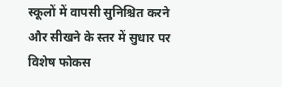स्कूलों में वापसी सुनिश्चित करने और सीखने के स्तर में सुधार पर विशेष फोकस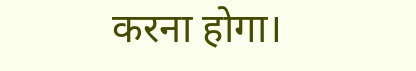करना होगा।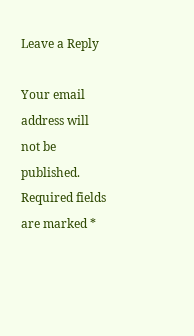Leave a Reply

Your email address will not be published. Required fields are marked *